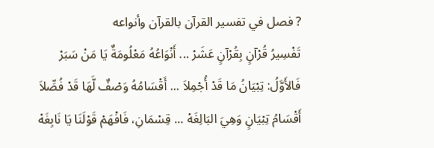? فصل في تفسير القرآن بالقرآن وأنواعه
تَفْسِيرُ قُرْآنٍ بِقُرْآنٍ عَشَرْ ... أَنْوَاعُهُ مَعْلُومَةٌ يَا مَنْ سَبَرْ
فَالأَوَّلُ: تِبْيَانُ مَا قَدْ أُجْمِلاَ ... أَقْسَامُهُ وَصْفٌ لَّهَا قَدْ فُصِّلاَ
أَقْسَامُ تِبْيَانٍ وَهِيَ البَالِغَهْ ... قِسْمَانِ، فَافْهَمْ قَوْلَنَا يَا نَابِغَهْ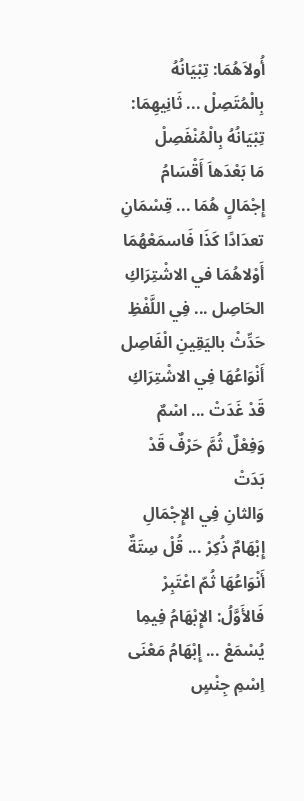أُولاَهُمَا: تِبْيَانُهُ بِالْمُتَصِلْ ... ثَانِيهِمَا: تِبْيَانُهُ بِالْمُنْفَصِلْ
مَا بَعْدَهاَ أَقْسَامُ إِجْمَالٍ هُمَا ... قِسْمَانِ تعدَادًا كَذَا فَاسمَعْهُمَا
أَوْلاهُمَا في الاشْتِرَاكِ الحَاصِل ... فِي اللَّفْظِ حَدِّثْ باليَقِينِ الْفَاصِل
أَنْوَاعُهَا فِي الاشْتِرَاكِ قَدْ غَدَتْ ... اسْمٌ وَفِعْلٌ ثُمَّ حَرْفٌ قَدْ بَدَتْ
وَالثانِ فِي الإِجْمَالِ إِبْهَامٌ ذُكِرْ ... قُلْ سِتَةٌ أَنْوَاعُهَا ثُمّ اعْتَبِرْ
فَالأَوَّلُ: الإِبْهَامُ فِيمِا يُسْمَعْ ... إِبْهَامُ مَعْنَى اِسْمِ جِنْسٍ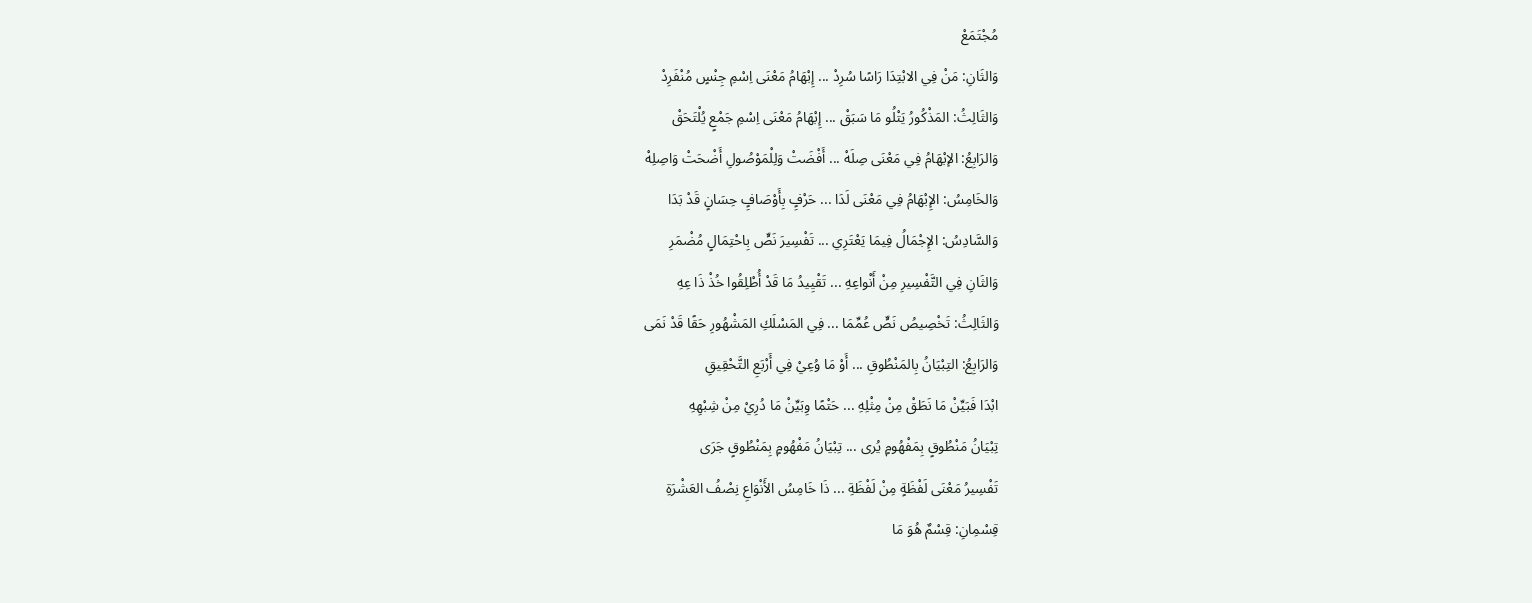مُجْتَمَعْ
وَالثَانِ: مَنْ فِي الابْتِدَا رَاسًا سُرِدْ ... إِبْهَامُ مَعْنَى اِسْمِ جِنْسٍ مُنْفَرِدْ
وَالثَالِثُ: المَذْكُورُ يَتْلُو مَا سَبَقْ ... إِبْهَامُ مَعْنَى اِسْمِ جَمْعٍ يُلْتَحَقْ
وَالرَابِعُ: الإبْهَامُ فِي مَعْنَى صِلَهْ ... أَفْضَتْ وَلِلْمَوْصُولِ أَضْحَتْ وَاصِلِهْ
وَالخَامِسُ: الإِبْهَامُ فِي مَعْنَى لَدَا ... حَرْفٍِ بِأَوْصَافٍِ حِسَانٍ قَدْ بَدَا
وَالسَّادِسُ: الإِجْمَالُ فِيمَا يَعْتَرِي ... تَفْسِيرَ نَصٍّ بِاحْتِمَالٍ مُضْمَرِ
وَالثَانِ فِي التَّفْسِيرِ مِنْ أَنْواعِهِ ... تَقْيِيدُ مَا قَدْ أُطْلِقُوا خُذْ ذَا عِهِ
وَالثَالِثُ: تَخْصِيصُ نَصٍّ عُمِّمَا ... فِي المَسْلَكِ المَشْهُورِ حَقًا قَدْ نَمَى
وَالرَابِعُ: التِبْيَانُ بِالمَنْطُوقِ ... أَوْ مَا وُعِيْ فِي أَرْبَعِ التَّحْقِيقِ
ابْدَا فَبَيِّنْ مَا نَطَقْ مِنْ مِثْلِهِ ... حَتْمًا وِبَيِّنْ مَا دُرِيْ مِنْ شِبْهِهِ
تِبْيَانُ مَنْطُوقٍ بِمَفْهُومٍ يُرى ... تِبْيَانُ مَفْهُومٍ بِمَنْطُوقٍ جَرَى
تَفْسِيرُ مَعْنَى لَفْظَةٍ مِنْ لَفْظَةِ ... ذَا خَامِسُ الأَنْوَاعِ نِصْفُ العَشْرَةِ
قِسْمِانِ: قِسْمٌ هُوَ مَا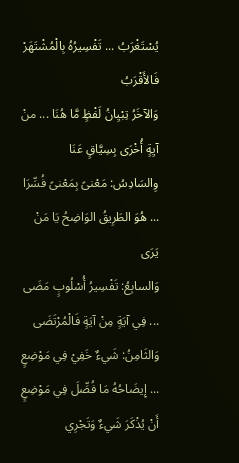يُسْتَغْرَبُ ... تَفْسِيرُهُ بِالْمُشْتَهَرْ فَالأَقْرَبُ
وَالآخَرُ تِبْيِانُ لَفْظٍ مَّا هُنَا ... منْ آيِةٍ أُخْرَى بِسِيَّاقٍ عَنَا
وِالسَادِسُ: مَعْنىً بِمَعْنىً فُسِّرَا ... هُوَ الطَرِيقُ الوَاضِحُ يَا مَنْ يَرَى
وَالسابِعُ: تَفْسِيرُ أُسْلُوبٍ مَضَى ... فِي آيَةٍ مِنْ آيَةٍ فَالْمُرْتَضَى
وَالثَامِنُ: شَيءٌ خَفِيْ فِي مَوْضِعٍ ... إِيضَاحُهُ مَا فُصِّلَ فِي مَوْضِعٍ
أَنْ يُذْكَرَ شَيءٌ وَتَجْرِي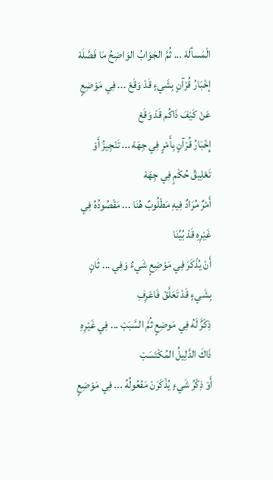الْمَسألَهْ ... ثُمَّ الجَوَابُ الوَاضِحُ مَا فَصَّلَهْ
إخْبَارُ قُرْآنٍ بِشَيءٍ قَدْ وَقَعْ ... فِي مَوْضِعٍ عَنْ كَيْفَ ذَاكُم قَدْ وَقَعْ
إِخْبَارُ قُرْآنٍ بِأَمْرٍ فِي جِهَهْ ... تَنْجِيزُ أَوْ تَعْلِيقُ حُكْمٍ فِي جِهَهْ
أَمْرٌ مُرَادٌ فِيهِ مَطْلُوبٌ هُنَا ... مَقْصُودُهُ فِي غَيْرِهِ قَدْ بُيِّنَا
أَنْ يُذْكَرَ فِي مَوْضِعٍ شَيءٌ وَفِي ... ثَانٍ بِشَيءٍ قَدْ تَعَلَّقْ فَاعْرِفِ
ذِكْرٌَ لَهُ فِي مَوضِعٍ ثُمَّ السَّبَبْ ... فِي غَيْرِهِ ذَاكَ الدَّلِيلُ المُكْتَسَبْ
أَوْ ذِكْرُ شَيءٍ يُذْكَرَنْ مَفْعُولُهُ ... فِي مَوْضِعٍ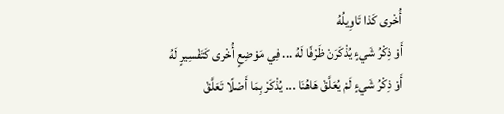أُخْرى كَذا تَاوِيلُهُ
أَوْ ذِكْرُ شَيءٍ يُذْكَرَنْ ظَرْفًا لَهُ ... فِي مَوْضِعٍ أُخْرى كَتَفْسِيرٍ لَهُ
أَوْ ذِكْرُ شَيءٍ لَمْ يُعَلَّقْ هَاهُنَا ... يُذْكَرْ بِمَا أَصْلًا تَعَلَّقْ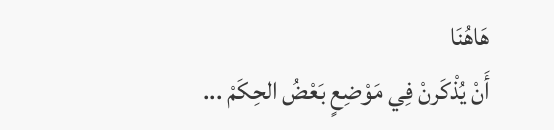هَاهُنَا
أَنْ يُذْكَرنْ فِي مَوْضِعٍ بَعْضُ الحِكَمْ ...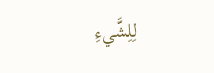لِلِشَّيءِ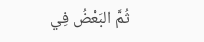ثُمَّ البَعْضُ فِي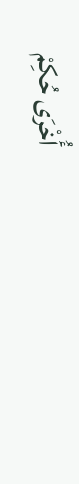أُخْرَى حُكِمْ